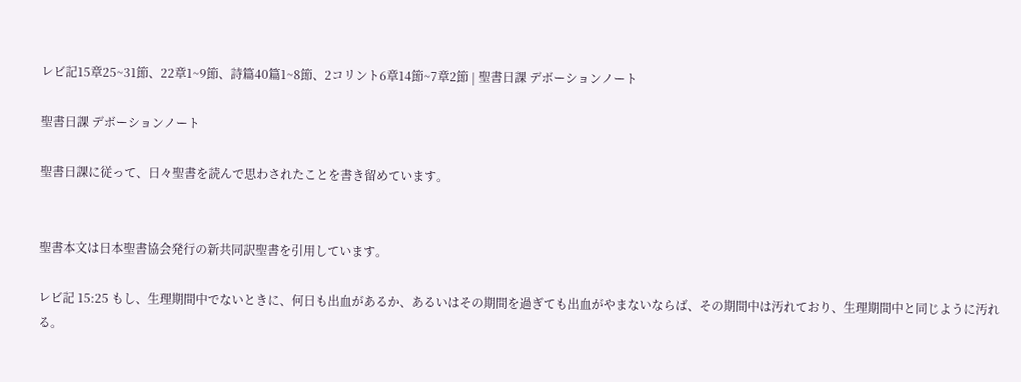レビ記15章25~31節、22章1~9節、詩篇40篇1~8節、2コリント6章14節~7章2節 | 聖書日課 デボーションノート

聖書日課 デボーションノート

聖書日課に従って、日々聖書を読んで思わされたことを書き留めています。


聖書本文は日本聖書協会発行の新共同訳聖書を引用しています。

レビ記 15:25 もし、生理期間中でないときに、何日も出血があるか、あるいはその期間を過ぎても出血がやまないならば、その期間中は汚れており、生理期間中と同じように汚れる。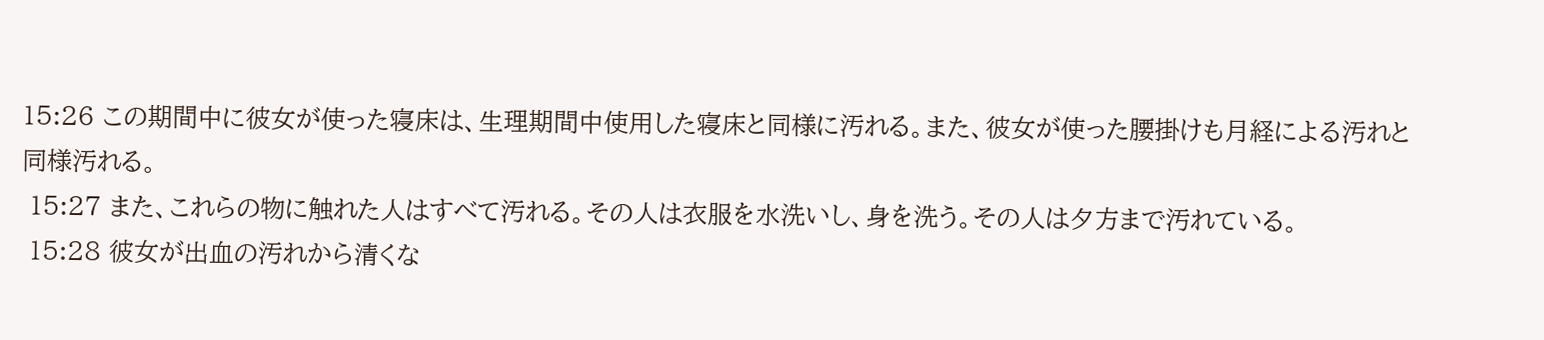15:26 この期間中に彼女が使った寝床は、生理期間中使用した寝床と同様に汚れる。また、彼女が使った腰掛けも月経による汚れと同様汚れる。
 15:27 また、これらの物に触れた人はすべて汚れる。その人は衣服を水洗いし、身を洗う。その人は夕方まで汚れている。
 15:28 彼女が出血の汚れから清くな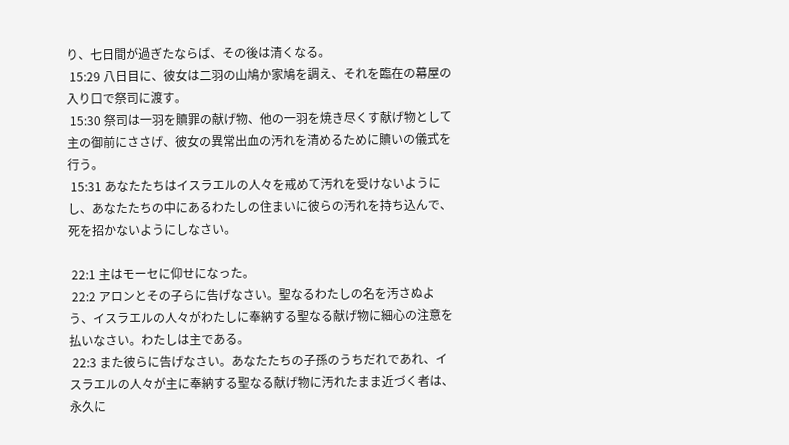り、七日間が過ぎたならば、その後は清くなる。
 15:29 八日目に、彼女は二羽の山鳩か家鳩を調え、それを臨在の幕屋の入り口で祭司に渡す。
 15:30 祭司は一羽を贖罪の献げ物、他の一羽を焼き尽くす献げ物として主の御前にささげ、彼女の異常出血の汚れを清めるために贖いの儀式を行う。
 15:31 あなたたちはイスラエルの人々を戒めて汚れを受けないようにし、あなたたちの中にあるわたしの住まいに彼らの汚れを持ち込んで、死を招かないようにしなさい。

 22:1 主はモーセに仰せになった。
 22:2 アロンとその子らに告げなさい。聖なるわたしの名を汚さぬよう、イスラエルの人々がわたしに奉納する聖なる献げ物に細心の注意を払いなさい。わたしは主である。
 22:3 また彼らに告げなさい。あなたたちの子孫のうちだれであれ、イスラエルの人々が主に奉納する聖なる献げ物に汚れたまま近づく者は、永久に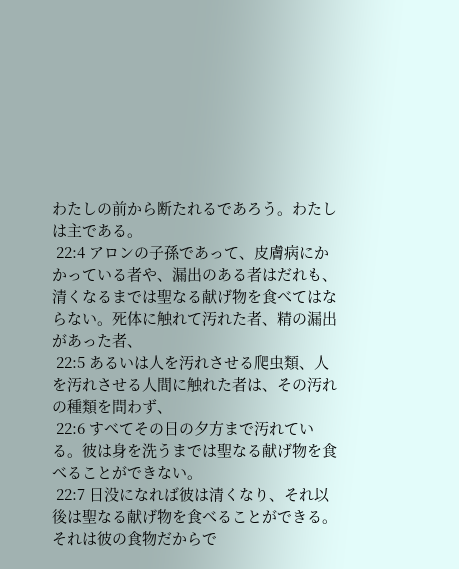わたしの前から断たれるであろう。わたしは主である。
 22:4 アロンの子孫であって、皮膚病にかかっている者や、漏出のある者はだれも、清くなるまでは聖なる献げ物を食べてはならない。死体に触れて汚れた者、精の漏出があった者、
 22:5 あるいは人を汚れさせる爬虫類、人を汚れさせる人間に触れた者は、その汚れの種類を問わず、
 22:6 すべてその日の夕方まで汚れている。彼は身を洗うまでは聖なる献げ物を食べることができない。
 22:7 日没になれば彼は清くなり、それ以後は聖なる献げ物を食べることができる。それは彼の食物だからで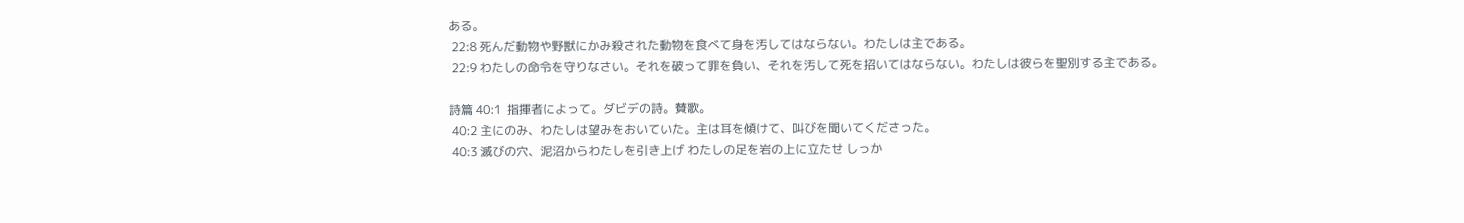ある。
 22:8 死んだ動物や野獣にかみ殺された動物を食べて身を汚してはならない。わたしは主である。
 22:9 わたしの命令を守りなさい。それを破って罪を負い、それを汚して死を招いてはならない。わたしは彼らを聖別する主である。

詩篇 40:1  指揮者によって。ダビデの詩。賛歌。
 40:2 主にのみ、わたしは望みをおいていた。主は耳を傾けて、叫びを聞いてくださった。
 40:3 滅びの穴、泥沼からわたしを引き上げ わたしの足を岩の上に立たせ しっか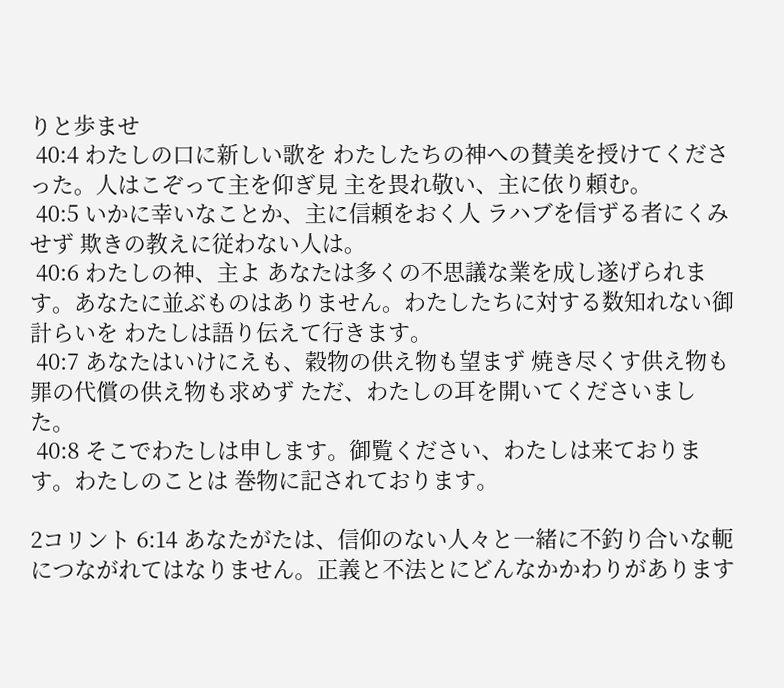りと歩ませ
 40:4 わたしの口に新しい歌を わたしたちの神への賛美を授けてくださった。人はこぞって主を仰ぎ見 主を畏れ敬い、主に依り頼む。
 40:5 いかに幸いなことか、主に信頼をおく人 ラハブを信ずる者にくみせず 欺きの教えに従わない人は。
 40:6 わたしの神、主よ あなたは多くの不思議な業を成し遂げられます。あなたに並ぶものはありません。わたしたちに対する数知れない御計らいを わたしは語り伝えて行きます。
 40:7 あなたはいけにえも、穀物の供え物も望まず 焼き尽くす供え物も 罪の代償の供え物も求めず ただ、わたしの耳を開いてくださいました。
 40:8 そこでわたしは申します。御覧ください、わたしは来ております。わたしのことは 巻物に記されております。

2コリント 6:14 あなたがたは、信仰のない人々と一緒に不釣り合いな軛につながれてはなりません。正義と不法とにどんなかかわりがあります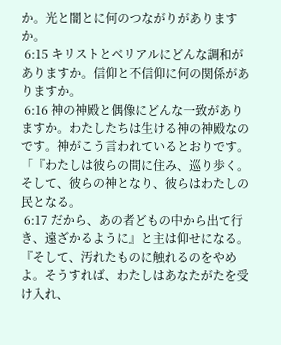か。光と闇とに何のつながりがありますか。
 6:15 キリストとベリアルにどんな調和がありますか。信仰と不信仰に何の関係がありますか。
 6:16 神の神殿と偶像にどんな一致がありますか。わたしたちは生ける神の神殿なのです。神がこう言われているとおりです。「『わたしは彼らの間に住み、巡り歩く。そして、彼らの神となり、彼らはわたしの民となる。
 6:17 だから、あの者どもの中から出て行き、遠ざかるように』と主は仰せになる。『そして、汚れたものに触れるのをやめよ。そうすれば、わたしはあなたがたを受け入れ、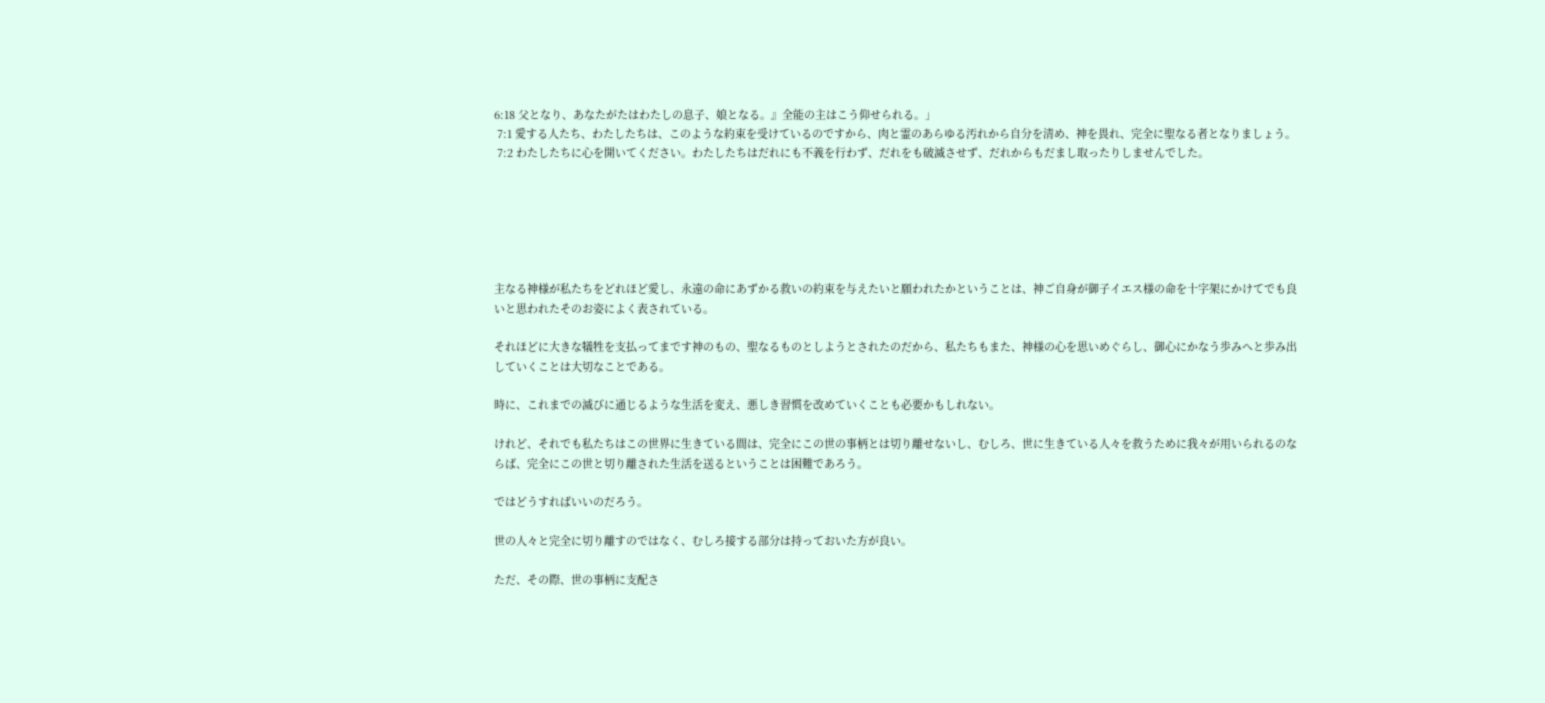6:18 父となり、あなたがたはわたしの息子、娘となる。』全能の主はこう仰せられる。」
 7:1 愛する人たち、わたしたちは、このような約束を受けているのですから、肉と霊のあらゆる汚れから自分を清め、神を畏れ、完全に聖なる者となりましょう。
 7:2 わたしたちに心を開いてください。わたしたちはだれにも不義を行わず、だれをも破滅させず、だれからもだまし取ったりしませんでした。






主なる神様が私たちをどれほど愛し、永遠の命にあずかる救いの約束を与えたいと願われたかということは、神ご自身が御子イエス様の命を十字架にかけてでも良いと思われたそのお姿によく表されている。

それほどに大きな犠牲を支払ってまです神のもの、聖なるものとしようとされたのだから、私たちもまた、神様の心を思いめぐらし、御心にかなう歩みへと歩み出していくことは大切なことである。

時に、これまでの滅びに通じるような生活を変え、悪しき習慣を改めていくことも必要かもしれない。

けれど、それでも私たちはこの世界に生きている間は、完全にこの世の事柄とは切り離せないし、むしろ、世に生きている人々を救うために我々が用いられるのならば、完全にこの世と切り離された生活を送るということは困難であろう。

ではどうすればいいのだろう。

世の人々と完全に切り離すのではなく、むしろ接する部分は持っておいた方が良い。

ただ、その際、世の事柄に支配さ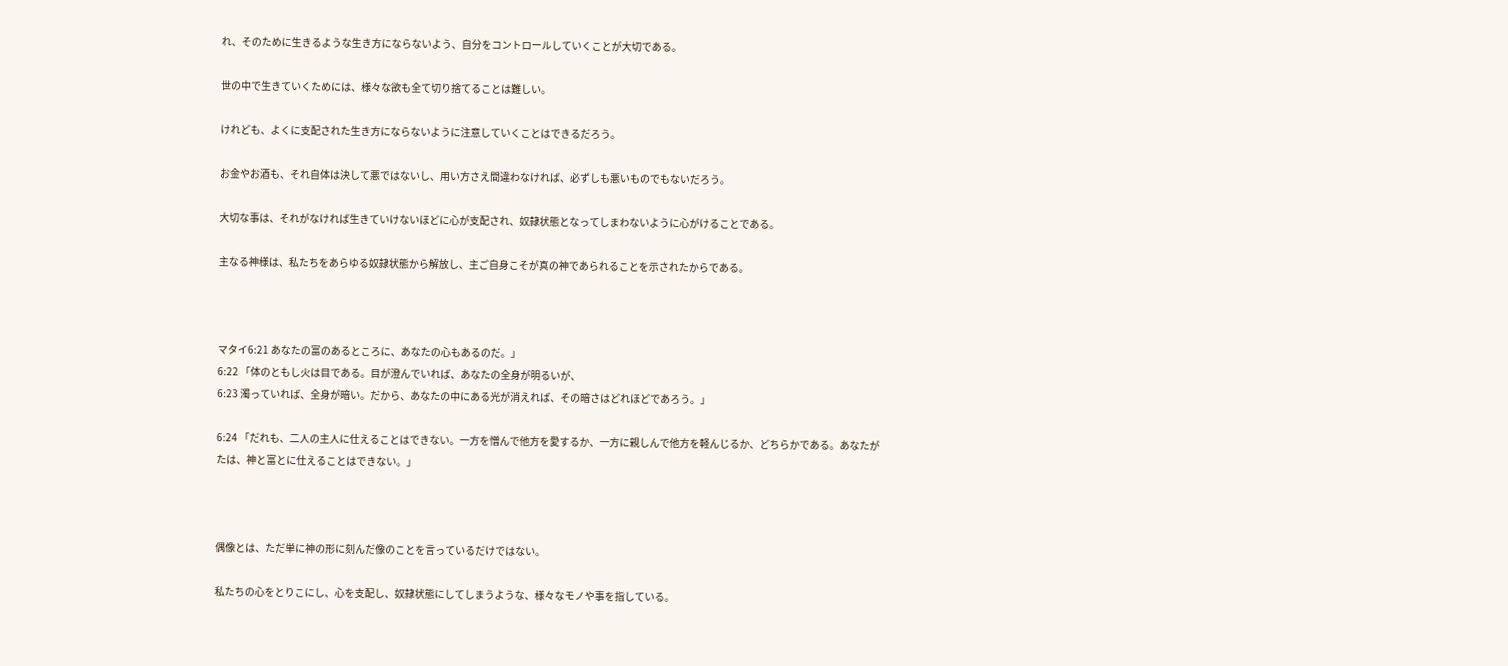れ、そのために生きるような生き方にならないよう、自分をコントロールしていくことが大切である。

世の中で生きていくためには、様々な欲も全て切り捨てることは難しい。

けれども、よくに支配された生き方にならないように注意していくことはできるだろう。

お金やお酒も、それ自体は決して悪ではないし、用い方さえ間違わなければ、必ずしも悪いものでもないだろう。

大切な事は、それがなければ生きていけないほどに心が支配され、奴隷状態となってしまわないように心がけることである。

主なる神様は、私たちをあらゆる奴隷状態から解放し、主ご自身こそが真の神であられることを示されたからである。



マタイ6:21 あなたの富のあるところに、あなたの心もあるのだ。」
6:22 「体のともし火は目である。目が澄んでいれば、あなたの全身が明るいが、
6:23 濁っていれば、全身が暗い。だから、あなたの中にある光が消えれば、その暗さはどれほどであろう。」

6:24 「だれも、二人の主人に仕えることはできない。一方を憎んで他方を愛するか、一方に親しんで他方を軽んじるか、どちらかである。あなたがたは、神と富とに仕えることはできない。」



偶像とは、ただ単に神の形に刻んだ像のことを言っているだけではない。

私たちの心をとりこにし、心を支配し、奴隷状態にしてしまうような、様々なモノや事を指している。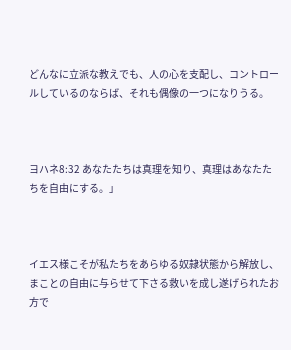どんなに立派な教えでも、人の心を支配し、コントロールしているのならば、それも偶像の一つになりうる。



ヨハネ8:32 あなたたちは真理を知り、真理はあなたたちを自由にする。」



イエス様こそが私たちをあらゆる奴隷状態から解放し、まことの自由に与らせて下さる救いを成し遂げられたお方で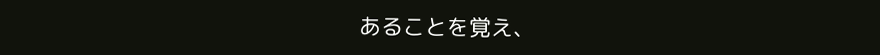あることを覚え、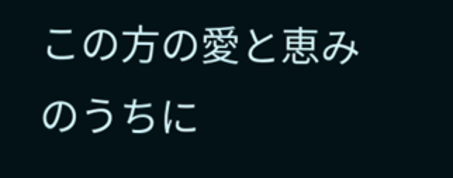この方の愛と恵みのうちに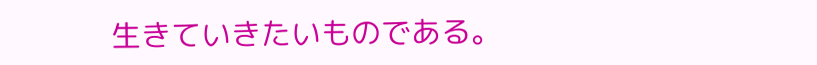生きていきたいものである。